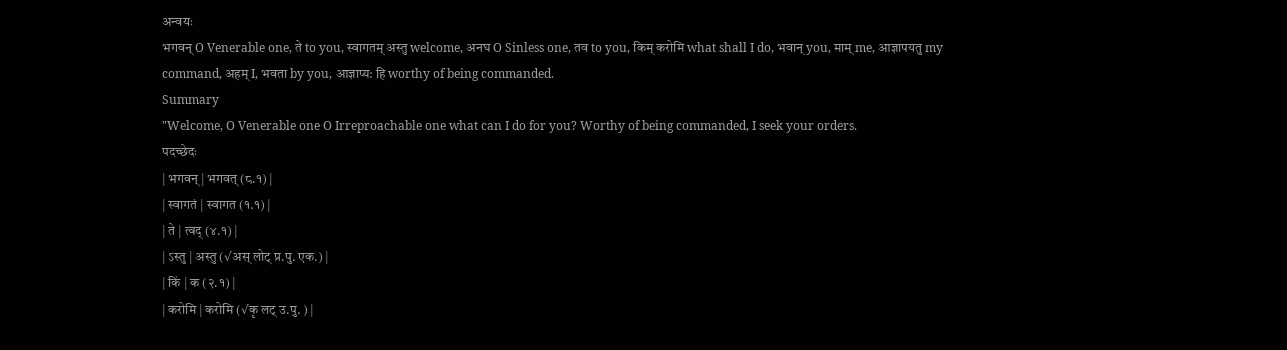अन्वयः
भगवन् O Venerable one, ते to you, स्वागतम् अस्तु welcome, अनघ O Sinless one, तव to you, किम् करोमि what shall I do, भवान् you, माम् me, आज्ञापयतु my command, अहम् I, भवता by you, आज्ञाप्य: हि worthy of being commanded.
Summary
"Welcome, O Venerable one O Irreproachable one what can I do for you? Worthy of being commanded, I seek your orders.
पदच्छेदः
| भगवन् | भगवत् (८.१) |
| स्वागतं | स्वागत (१.१) |
| ते | त्वद् (४.१) |
| ऽस्तु | अस्तु (√अस् लोट् प्र.पु. एक.) |
| किं | क (२.१) |
| करोमि | करोमि (√कृ लट् उ.पु. ) |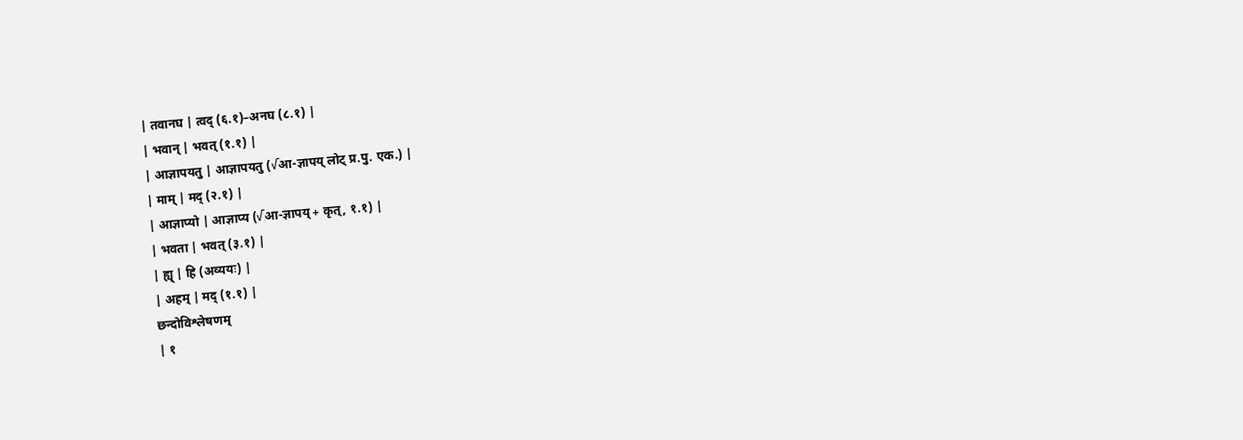| तवानघ | त्वद् (६.१)–अनघ (८.१) |
| भवान् | भवत् (१.१) |
| आज्ञापयतु | आज्ञापयतु (√आ-ज्ञापय् लोट् प्र.पु. एक.) |
| माम् | मद् (२.१) |
| आज्ञाप्यो | आज्ञाप्य (√आ-ज्ञापय् + कृत्, १.१) |
| भवता | भवत् (३.१) |
| ह्य् | हि (अव्ययः) |
| अहम् | मद् (१.१) |
छन्दोविश्लेषणम्
| १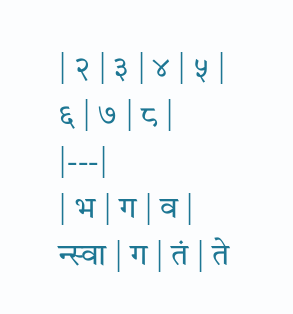| २ | ३ | ४ | ५ | ६ | ७ | ८ |
|---|
| भ | ग | व | न्स्वा | ग | तं | ते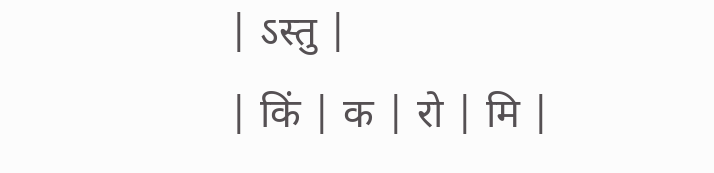| ऽस्तु |
| किं | क | रो | मि |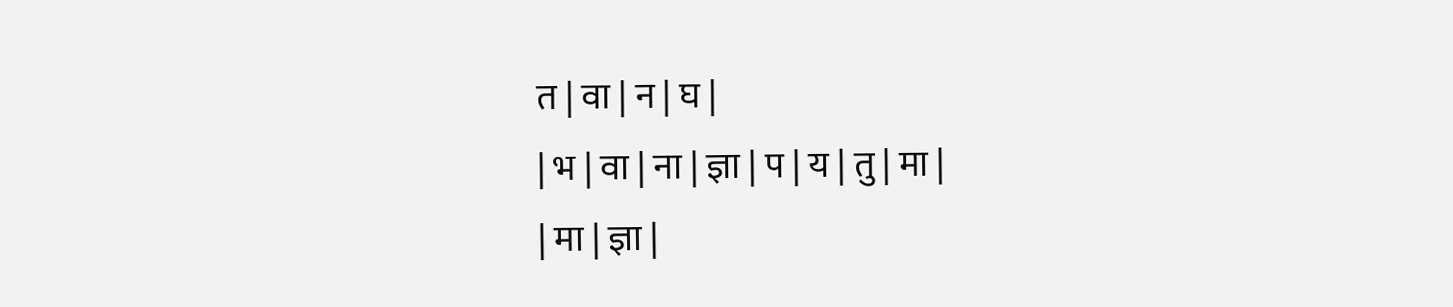त | वा | न | घ |
| भ | वा | ना | ज्ञा | प | य | तु | मा |
| मा | ज्ञा |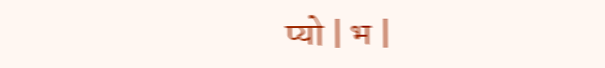प्यो | भ |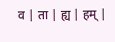व | ता | ह्य | हम् |